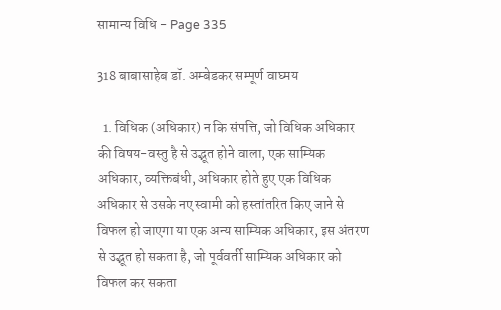सामान्य विधि - Page 335

318 बाबासाहेब डॉ. अम्बेडकर सम्पूर्ण वाघ्मय

  1. विधिक (अधिकार) न कि संपत्ति, जो विधिक अधिकार की विषय-वस्तु है से उद्भूत होने वाला, एक साम्यिक अधिकार, व्यक्तिबंधी, अधिकार होते हुए एक विधिक अधिकार से उसके नए स्वामी को हस्तांतरित किए जाने से विफल हो जाएगा या एक अन्य साम्यिक अधिकार, इस अंतरण से उद्भूत हो सकता है, जो पूर्ववर्ती साम्यिक अधिकार को विफल कर सकता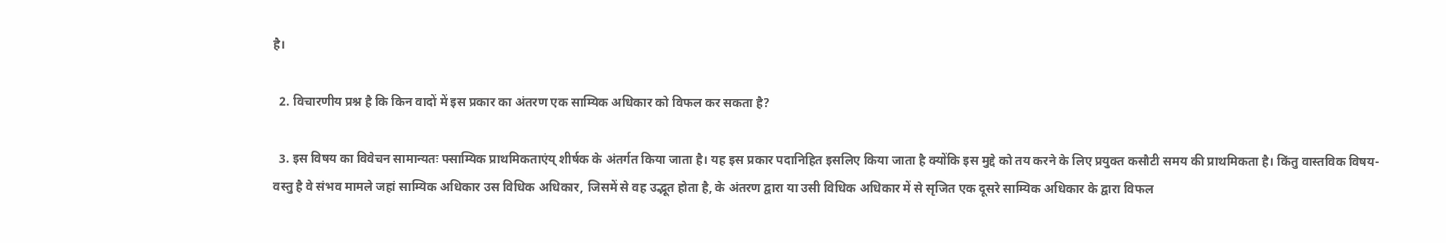है।

  2. विचारणीय प्रश्न है कि किन वादों में इस प्रकार का अंतरण एक साम्यिक अधिकार को विफल कर सकता है?

  3. इस विषय का विवेचन सामान्यतः फ्साम्यिक प्राथमिकताएंय् शीर्षक के अंतर्गत किया जाता है। यह इस प्रकार पदानिहित इसलिए किया जाता है क्योंकि इस मुद्दे को तय करने के लिए प्रयुक्त कसौटी समय की प्राथमिकता है। किंतु वास्तविक विषय-वस्तु है वे संभव मामले जहां साम्यिक अधिकार उस विधिक अधिकार, जिसमें से वह उद्भूत होता है, के अंतरण द्वारा या उसी विधिक अधिकार में से सृजित एक दूसरे साम्यिक अधिकार के द्वारा विफल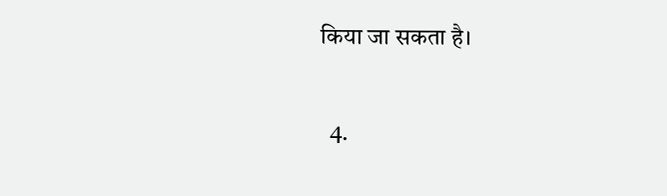किया जा सकता है।

  4.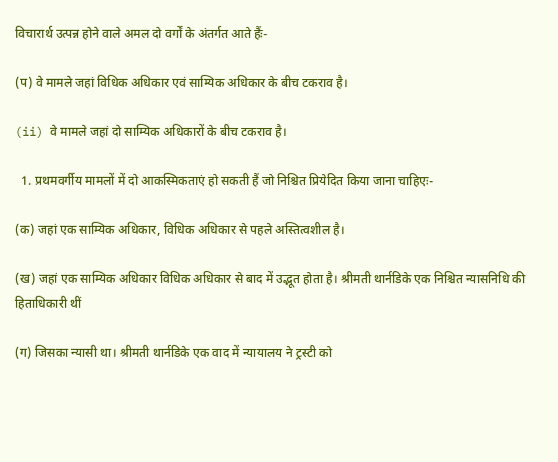विचारार्थ उत्पन्न होने वाले अमल दो वर्गों के अंतर्गत आते हैंः-

(प) वे मामले जहां विधिक अधिकार एवं साम्यिक अधिकार के बीच टकराव है।

(ii) वे मामले जहां दो साम्यिक अधिकारों के बीच टकराव है।

  1. प्रथमवर्गीय मामलों में दो आकस्मिकताएं हो सकती हैं जो निश्चित प्रियेदित किया जाना चाहिएः-

(क) जहां एक साम्यिक अधिकार, विधिक अधिकार से पहले अस्तित्वशील है।

(ख) जहां एक साम्यिक अधिकार विधिक अधिकार से बाद में उद्भूत होता है। श्रीमती थार्नडिके एक निश्चित न्यासनिधि की हिताधिकारी थीं

(ग) जिसका न्यासी था। श्रीमती थार्नडिके एक वाद में न्यायालय ने ट्रस्टी को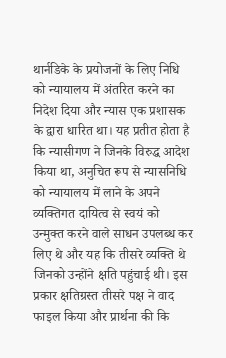थार्नडिके के प्रयोजनों के लिए निधि को न्यायालय में अंतरित करने का निदेश दिया और न्यास एक प्रशासक के द्वारा धारित था। यह प्रतीत होता है कि न्यासीगण ने जिनके विरुद्ध आदेश किया था, अनुचित रूप से न्यासनिधि को न्यायालय में लाने के अपने व्यक्तिगत दायित्व से स्वयं को उन्मुक्त करने वाले साधन उपलब्ध कर लिए थे और यह कि तीसरे व्यक्ति थे जिनको उन्होंने क्षति पहुंचाई थी। इस प्रकार क्षतिग्रस्त तीसरे पक्ष ने वाद फाइल किया और प्रार्थना की कि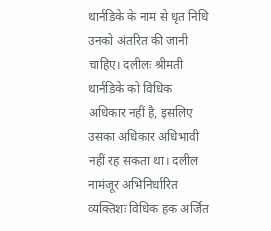थार्नडिके के नाम से धृत निधि उनको अंतरित की जानी चाहिए। दलीलः श्रीमती थार्नडिके को विधिक अधिकार नहीं है, इसलिए उसका अधिकार अधिभावी नहीं रह सकता था। दलील नामंजूर अभिनिर्धारित व्यक्तिशः विधिक हक अर्जित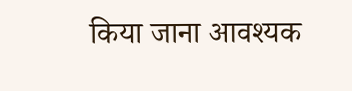किया जाना आवश्यक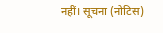नहीं। सूचना (नोटिस)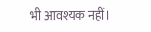भी आवश्यक नहीं।